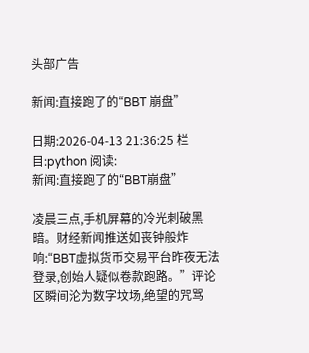头部广告

新闻:直接跑了的“BBT 崩盘”

日期:2026-04-13 21:36:25 栏目:python 阅读:
新闻:直接跑了的“BBT崩盘”

凌晨三点,手机屏幕的冷光刺破黑暗。财经新闻推送如丧钟般炸响:“BBT虚拟货币交易平台昨夜无法登录,创始人疑似卷款跑路。”评论区瞬间沦为数字坟场,绝望的咒骂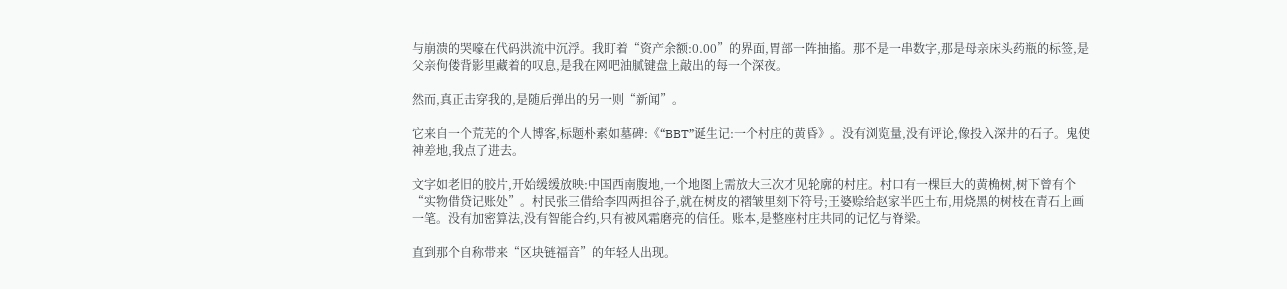与崩溃的哭嚎在代码洪流中沉浮。我盯着“资产余额:0.00”的界面,胃部一阵抽搐。那不是一串数字,那是母亲床头药瓶的标签,是父亲佝偻背影里藏着的叹息,是我在网吧油腻键盘上敲出的每一个深夜。

然而,真正击穿我的,是随后弹出的另一则“新闻”。

它来自一个荒芜的个人博客,标题朴素如墓碑:《“BBT”诞生记:一个村庄的黄昏》。没有浏览量,没有评论,像投入深井的石子。鬼使神差地,我点了进去。

文字如老旧的胶片,开始缓缓放映:中国西南腹地,一个地图上需放大三次才见轮廓的村庄。村口有一棵巨大的黄桷树,树下曾有个“实物借贷记账处”。村民张三借给李四两担谷子,就在树皮的褶皱里刻下符号;王婆赊给赵家半匹土布,用烧黑的树枝在青石上画一笔。没有加密算法,没有智能合约,只有被风霜磨亮的信任。账本,是整座村庄共同的记忆与脊梁。

直到那个自称带来“区块链福音”的年轻人出现。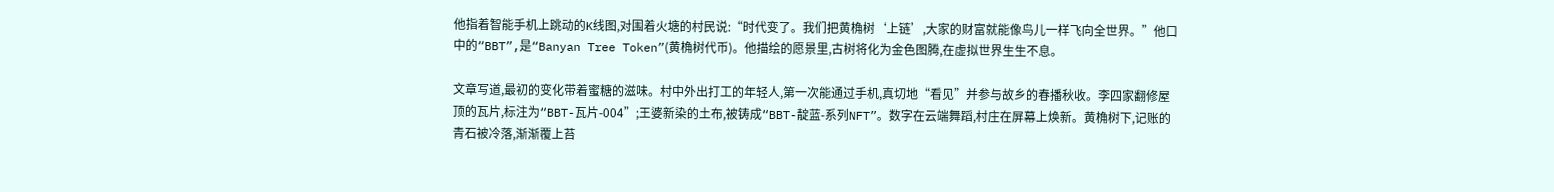他指着智能手机上跳动的K线图,对围着火塘的村民说:“时代变了。我们把黄桷树‘上链’,大家的财富就能像鸟儿一样飞向全世界。”他口中的“BBT”,是“Banyan Tree Token”(黄桷树代币)。他描绘的愿景里,古树将化为金色图腾,在虚拟世界生生不息。

文章写道,最初的变化带着蜜糖的滋味。村中外出打工的年轻人,第一次能通过手机,真切地“看见”并参与故乡的春播秋收。李四家翻修屋顶的瓦片,标注为“BBT-瓦片-004”;王婆新染的土布,被铸成“BBT-靛蓝-系列NFT”。数字在云端舞蹈,村庄在屏幕上焕新。黄桷树下,记账的青石被冷落,渐渐覆上苔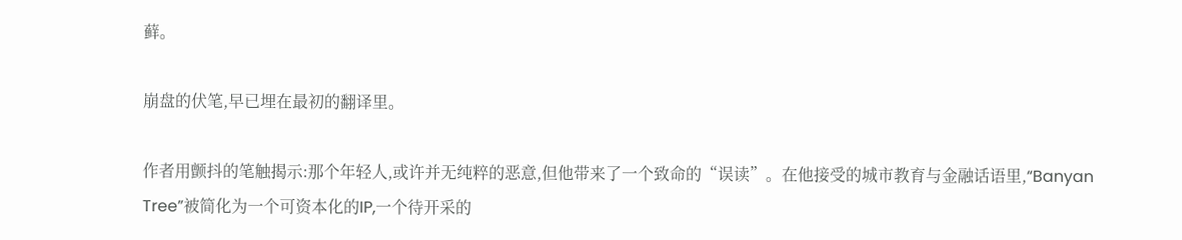藓。

崩盘的伏笔,早已埋在最初的翻译里。

作者用颤抖的笔触揭示:那个年轻人,或许并无纯粹的恶意,但他带来了一个致命的“误读”。在他接受的城市教育与金融话语里,“Banyan Tree”被简化为一个可资本化的IP,一个待开采的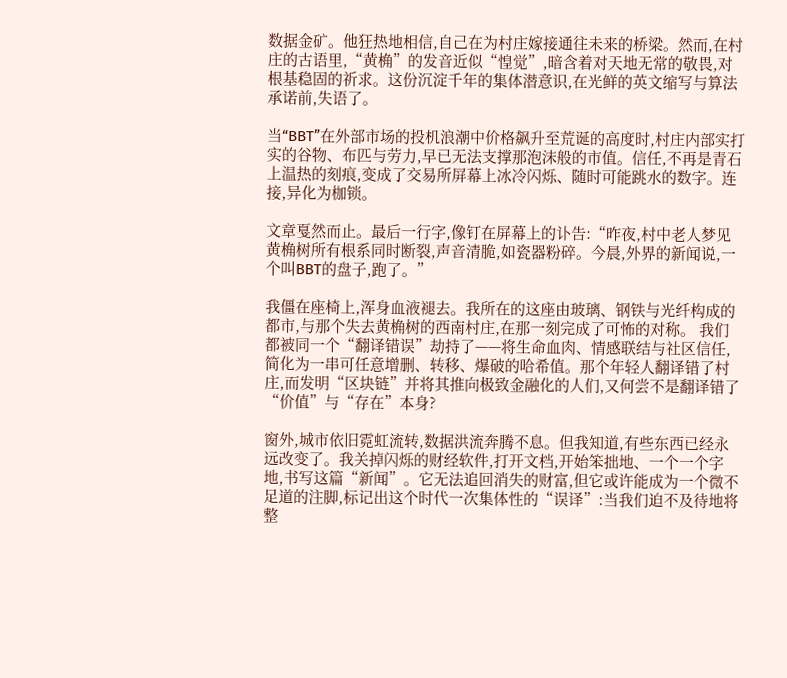数据金矿。他狂热地相信,自己在为村庄嫁接通往未来的桥梁。然而,在村庄的古语里,“黄桷”的发音近似“惶觉”,暗含着对天地无常的敬畏,对根基稳固的祈求。这份沉淀千年的集体潜意识,在光鲜的英文缩写与算法承诺前,失语了。

当“BBT”在外部市场的投机浪潮中价格飙升至荒诞的高度时,村庄内部实打实的谷物、布匹与劳力,早已无法支撑那泡沫般的市值。信任,不再是青石上温热的刻痕,变成了交易所屏幕上冰冷闪烁、随时可能跳水的数字。连接,异化为枷锁。

文章戛然而止。最后一行字,像钉在屏幕上的讣告:“昨夜,村中老人梦见黄桷树所有根系同时断裂,声音清脆,如瓷器粉碎。今晨,外界的新闻说,一个叫BBT的盘子,跑了。”

我僵在座椅上,浑身血液褪去。我所在的这座由玻璃、钢铁与光纤构成的都市,与那个失去黄桷树的西南村庄,在那一刻完成了可怖的对称。 我们都被同一个“翻译错误”劫持了——将生命血肉、情感联结与社区信任,简化为一串可任意增删、转移、爆破的哈希值。那个年轻人翻译错了村庄,而发明“区块链”并将其推向极致金融化的人们,又何尝不是翻译错了“价值”与“存在”本身?

窗外,城市依旧霓虹流转,数据洪流奔腾不息。但我知道,有些东西已经永远改变了。我关掉闪烁的财经软件,打开文档,开始笨拙地、一个一个字地,书写这篇“新闻”。它无法追回消失的财富,但它或许能成为一个微不足道的注脚,标记出这个时代一次集体性的“误译”:当我们迫不及待地将整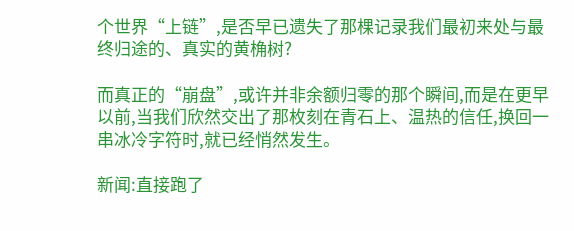个世界“上链”,是否早已遗失了那棵记录我们最初来处与最终归途的、真实的黄桷树?

而真正的“崩盘”,或许并非余额归零的那个瞬间,而是在更早以前,当我们欣然交出了那枚刻在青石上、温热的信任,换回一串冰冷字符时,就已经悄然发生。

新闻:直接跑了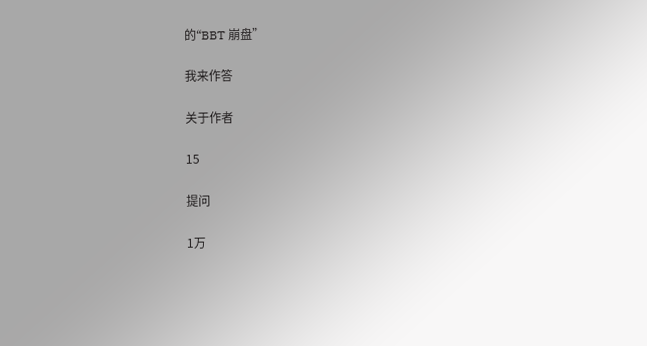的“BBT 崩盘”

我来作答

关于作者

15

提问

1万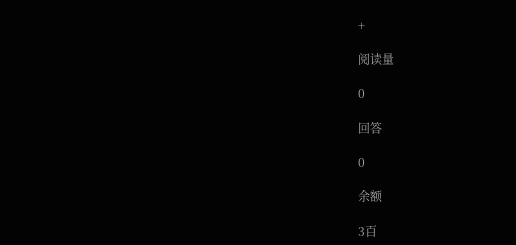+

阅读量

0

回答

0

余额

3百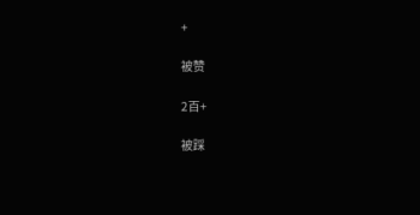+

被赞

2百+

被踩